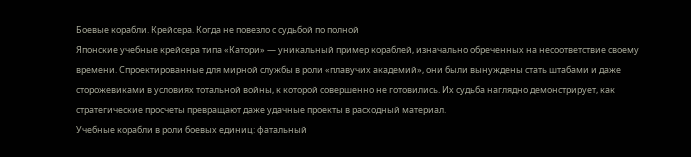Боевые корабли. Крейсера. Когда не повезло с судьбой по полной
Японские учебные крейсера типа «Катори» — уникальный пример кораблей, изначально обреченных на несоответствие своему времени. Спроектированные для мирной службы в роли «плавучих академий», они были вынуждены стать штабами и даже сторожевиками в условиях тотальной войны, к которой совершенно не готовились. Их судьба наглядно демонстрирует, как стратегические просчеты превращают даже удачные проекты в расходный материал.
Учебные корабли в роли боевых единиц: фатальный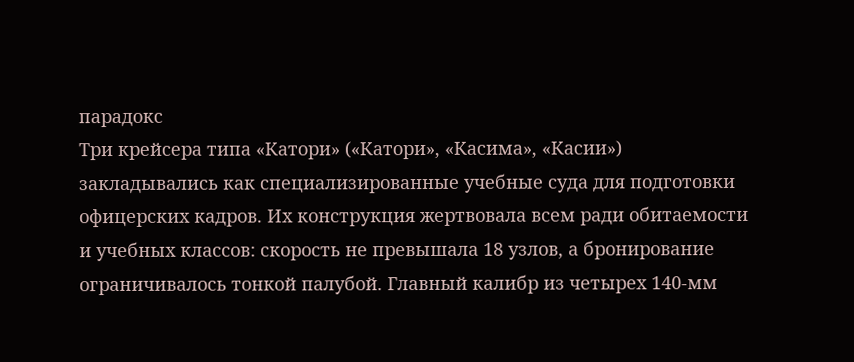парадокс
Три крейсера типа «Катори» («Катори», «Касима», «Касии») закладывались как специализированные учебные суда для подготовки офицерских кадров. Их конструкция жертвовала всем ради обитаемости и учебных классов: скорость не превышала 18 узлов, а бронирование ограничивалось тонкой палубой. Главный калибр из четырех 140-мм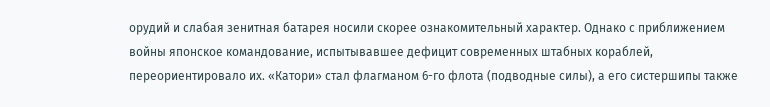орудий и слабая зенитная батарея носили скорее ознакомительный характер. Однако с приближением войны японское командование, испытывавшее дефицит современных штабных кораблей, переориентировало их. «Катори» стал флагманом 6-го флота (подводные силы), а его систершипы также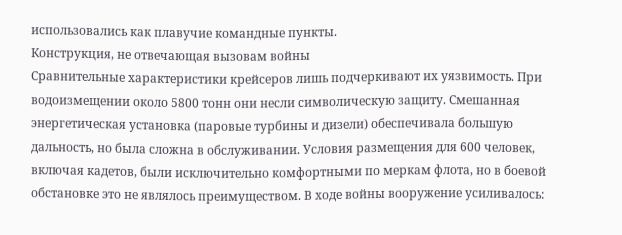использовались как плавучие командные пункты.
Конструкция, не отвечающая вызовам войны
Сравнительные характеристики крейсеров лишь подчеркивают их уязвимость. При водоизмещении около 5800 тонн они несли символическую защиту. Смешанная энергетическая установка (паровые турбины и дизели) обеспечивала большую дальность, но была сложна в обслуживании. Условия размещения для 600 человек, включая кадетов, были исключительно комфортными по меркам флота, но в боевой обстановке это не являлось преимуществом. В ходе войны вооружение усиливалось: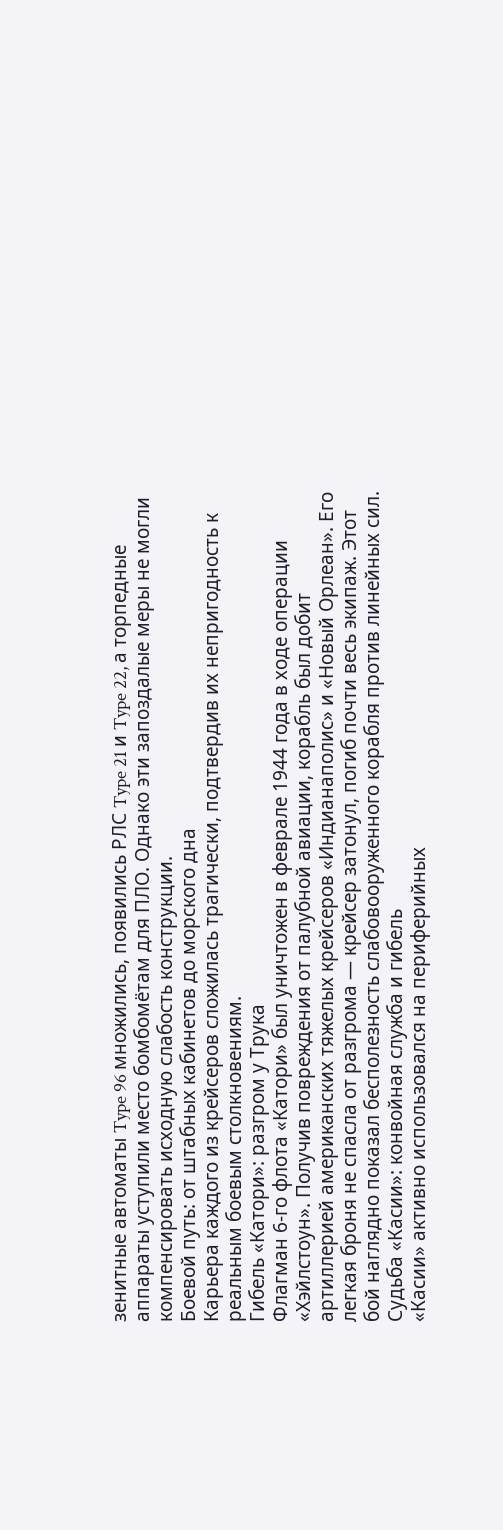зенитные автоматы Type 96 множились, появились РЛС Type 21 и Type 22, а торпедные аппараты уступили место бомбомётам для ПЛО. Однако эти запоздалые меры не могли компенсировать исходную слабость конструкции.
Боевой путь: от штабных кабинетов до морского дна
Карьера каждого из крейсеров сложилась трагически, подтвердив их непригодность к реальным боевым столкновениям.
Гибель «Катори»: разгром у Трука
Флагман 6-го флота «Катори» был уничтожен в феврале 1944 года в ходе операции «Хэйлстоун». Получив повреждения от палубной авиации, корабль был добит артиллерией американских тяжелых крейсеров «Индианаполис» и «Новый Орлеан». Его легкая броня не спасла от разгрома — крейсер затонул, погиб почти весь экипаж. Этот бой наглядно показал бесполезность слабовооруженного корабля против линейных сил.
Судьба «Касии»: конвойная служба и гибель
«Касии» активно использовался на периферийных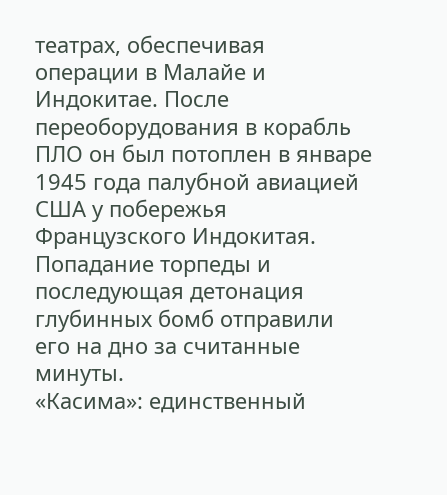театрах, обеспечивая операции в Малайе и Индокитае. После переоборудования в корабль ПЛО он был потоплен в январе 1945 года палубной авиацией США у побережья Французского Индокитая. Попадание торпеды и последующая детонация глубинных бомб отправили его на дно за считанные минуты.
«Касима»: единственный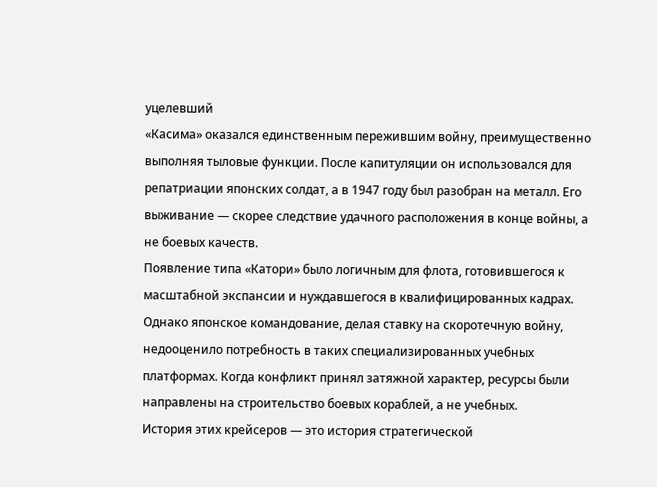уцелевший
«Касима» оказался единственным пережившим войну, преимущественно выполняя тыловые функции. После капитуляции он использовался для репатриации японских солдат, а в 1947 году был разобран на металл. Его выживание — скорее следствие удачного расположения в конце войны, а не боевых качеств.
Появление типа «Катори» было логичным для флота, готовившегося к масштабной экспансии и нуждавшегося в квалифицированных кадрах. Однако японское командование, делая ставку на скоротечную войну, недооценило потребность в таких специализированных учебных платформах. Когда конфликт принял затяжной характер, ресурсы были направлены на строительство боевых кораблей, а не учебных.
История этих крейсеров — это история стратегической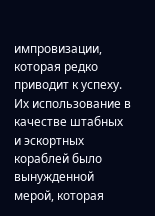импровизации, которая редко приводит к успеху. Их использование в качестве штабных и эскортных кораблей было вынужденной мерой, которая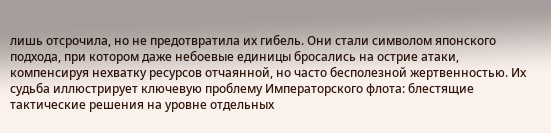лишь отсрочила, но не предотвратила их гибель. Они стали символом японского подхода, при котором даже небоевые единицы бросались на острие атаки, компенсируя нехватку ресурсов отчаянной, но часто бесполезной жертвенностью. Их судьба иллюстрирует ключевую проблему Императорского флота: блестящие тактические решения на уровне отдельных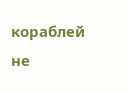кораблей не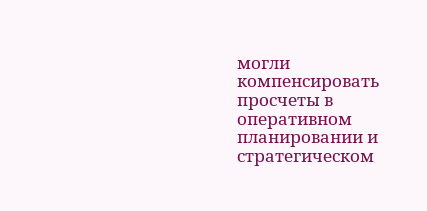могли компенсировать просчеты в оперативном планировании и стратегическом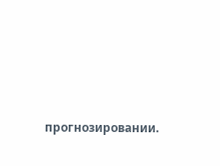прогнозировании.